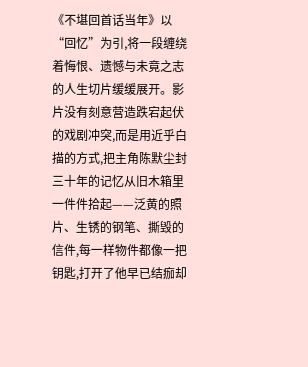《不堪回首话当年》以“回忆”为引,将一段缠绕着悔恨、遗憾与未竟之志的人生切片缓缓展开。影片没有刻意营造跌宕起伏的戏剧冲突,而是用近乎白描的方式,把主角陈默尘封三十年的记忆从旧木箱里一件件拾起——泛黄的照片、生锈的钢笔、撕毁的信件,每一样物件都像一把钥匙,打开了他早已结痂却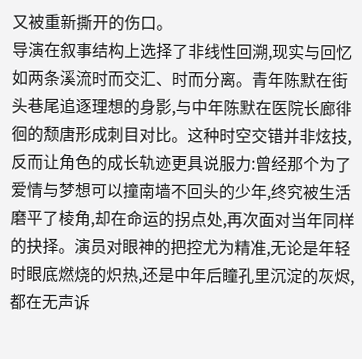又被重新撕开的伤口。
导演在叙事结构上选择了非线性回溯,现实与回忆如两条溪流时而交汇、时而分离。青年陈默在街头巷尾追逐理想的身影,与中年陈默在医院长廊徘徊的颓唐形成刺目对比。这种时空交错并非炫技,反而让角色的成长轨迹更具说服力:曾经那个为了爱情与梦想可以撞南墙不回头的少年,终究被生活磨平了棱角,却在命运的拐点处,再次面对当年同样的抉择。演员对眼神的把控尤为精准,无论是年轻时眼底燃烧的炽热,还是中年后瞳孔里沉淀的灰烬,都在无声诉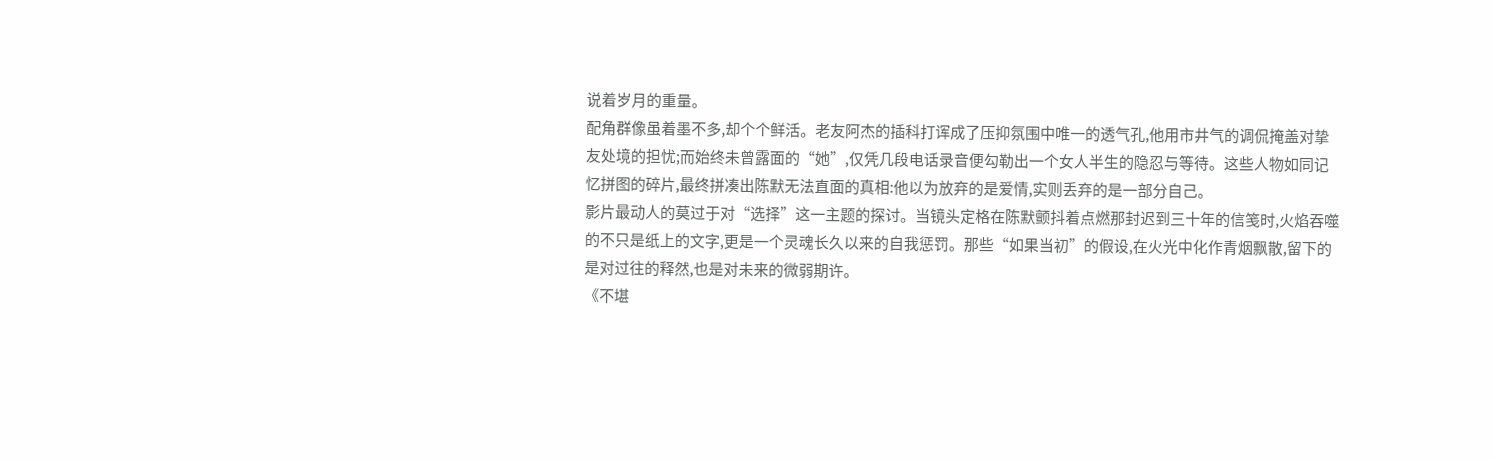说着岁月的重量。
配角群像虽着墨不多,却个个鲜活。老友阿杰的插科打诨成了压抑氛围中唯一的透气孔,他用市井气的调侃掩盖对挚友处境的担忧;而始终未曾露面的“她”,仅凭几段电话录音便勾勒出一个女人半生的隐忍与等待。这些人物如同记忆拼图的碎片,最终拼凑出陈默无法直面的真相:他以为放弃的是爱情,实则丢弃的是一部分自己。
影片最动人的莫过于对“选择”这一主题的探讨。当镜头定格在陈默颤抖着点燃那封迟到三十年的信笺时,火焰吞噬的不只是纸上的文字,更是一个灵魂长久以来的自我惩罚。那些“如果当初”的假设,在火光中化作青烟飘散,留下的是对过往的释然,也是对未来的微弱期许。
《不堪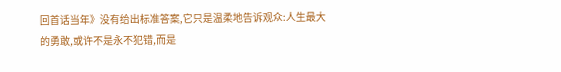回首话当年》没有给出标准答案,它只是温柔地告诉观众:人生最大的勇敢,或许不是永不犯错,而是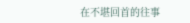在不堪回首的往事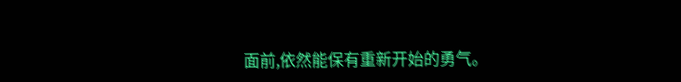面前,依然能保有重新开始的勇气。